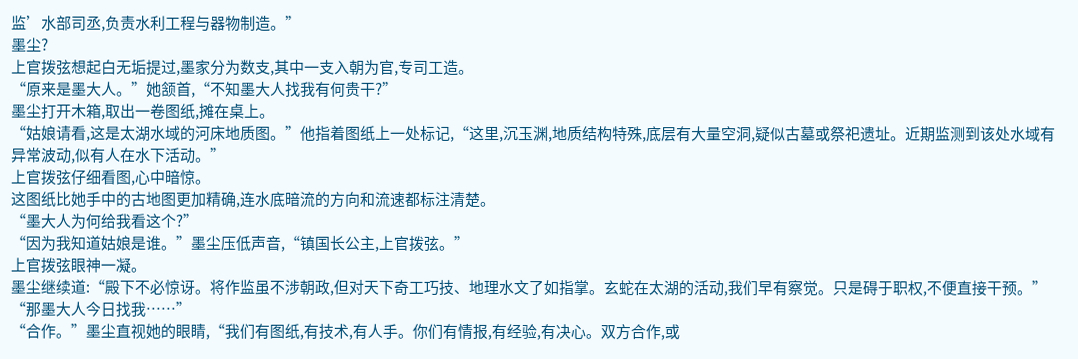监’水部司丞,负责水利工程与器物制造。”
墨尘?
上官拨弦想起白无垢提过,墨家分为数支,其中一支入朝为官,专司工造。
“原来是墨大人。”她颔首,“不知墨大人找我有何贵干?”
墨尘打开木箱,取出一卷图纸,摊在桌上。
“姑娘请看,这是太湖水域的河床地质图。”他指着图纸上一处标记,“这里,沉玉渊,地质结构特殊,底层有大量空洞,疑似古墓或祭祀遗址。近期监测到该处水域有异常波动,似有人在水下活动。”
上官拨弦仔细看图,心中暗惊。
这图纸比她手中的古地图更加精确,连水底暗流的方向和流速都标注清楚。
“墨大人为何给我看这个?”
“因为我知道姑娘是谁。”墨尘压低声音,“镇国长公主,上官拨弦。”
上官拨弦眼神一凝。
墨尘继续道:“殿下不必惊讶。将作监虽不涉朝政,但对天下奇工巧技、地理水文了如指掌。玄蛇在太湖的活动,我们早有察觉。只是碍于职权,不便直接干预。”
“那墨大人今日找我……”
“合作。”墨尘直视她的眼睛,“我们有图纸,有技术,有人手。你们有情报,有经验,有决心。双方合作,或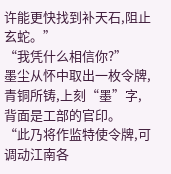许能更快找到补天石,阻止玄蛇。”
“我凭什么相信你?”
墨尘从怀中取出一枚令牌,青铜所铸,上刻“墨”字,背面是工部的官印。
“此乃将作监特使令牌,可调动江南各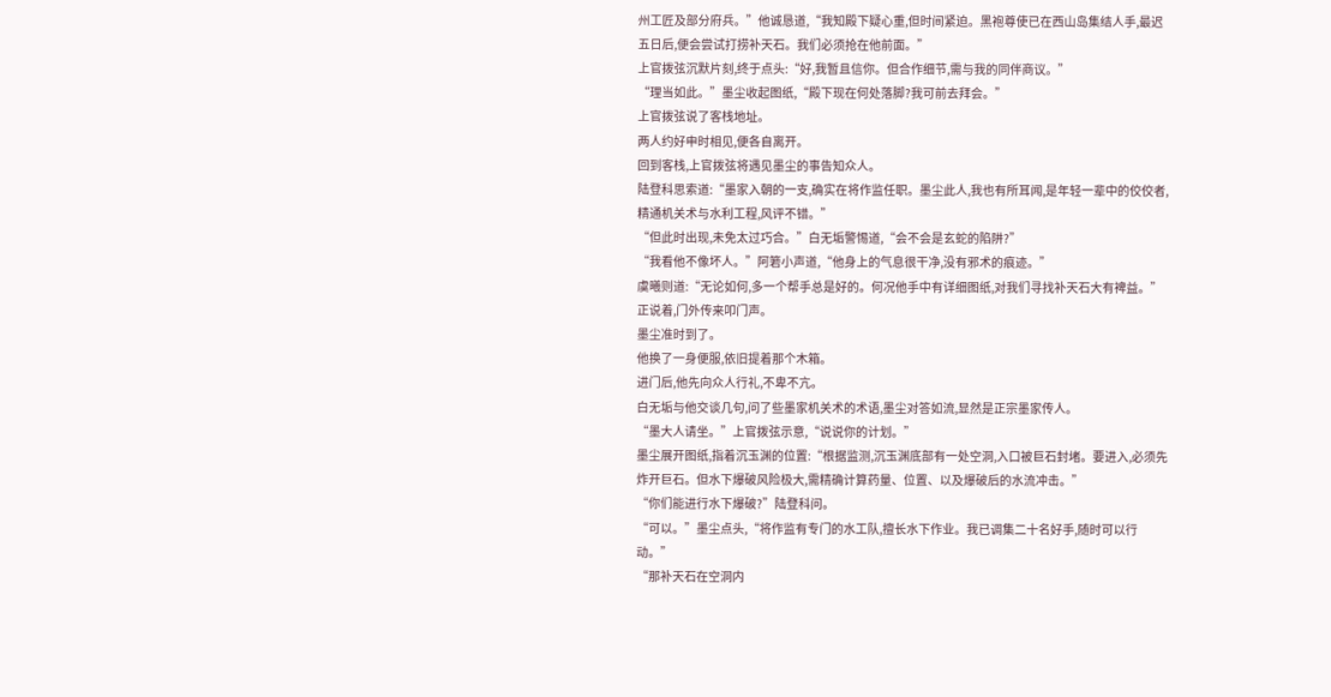州工匠及部分府兵。”他诚恳道,“我知殿下疑心重,但时间紧迫。黑袍尊使已在西山岛集结人手,最迟五日后,便会尝试打捞补天石。我们必须抢在他前面。”
上官拨弦沉默片刻,终于点头:“好,我暂且信你。但合作细节,需与我的同伴商议。”
“理当如此。”墨尘收起图纸,“殿下现在何处落脚?我可前去拜会。”
上官拨弦说了客栈地址。
两人约好申时相见,便各自离开。
回到客栈,上官拨弦将遇见墨尘的事告知众人。
陆登科思索道:“墨家入朝的一支,确实在将作监任职。墨尘此人,我也有所耳闻,是年轻一辈中的佼佼者,精通机关术与水利工程,风评不错。”
“但此时出现,未免太过巧合。”白无垢警惕道,“会不会是玄蛇的陷阱?”
“我看他不像坏人。”阿箬小声道,“他身上的气息很干净,没有邪术的痕迹。”
虞曦则道:“无论如何,多一个帮手总是好的。何况他手中有详细图纸,对我们寻找补天石大有裨益。”
正说着,门外传来叩门声。
墨尘准时到了。
他换了一身便服,依旧提着那个木箱。
进门后,他先向众人行礼,不卑不亢。
白无垢与他交谈几句,问了些墨家机关术的术语,墨尘对答如流,显然是正宗墨家传人。
“墨大人请坐。”上官拨弦示意,“说说你的计划。”
墨尘展开图纸,指着沉玉渊的位置:“根据监测,沉玉渊底部有一处空洞,入口被巨石封堵。要进入,必须先炸开巨石。但水下爆破风险极大,需精确计算药量、位置、以及爆破后的水流冲击。”
“你们能进行水下爆破?”陆登科问。
“可以。”墨尘点头,“将作监有专门的水工队,擅长水下作业。我已调集二十名好手,随时可以行动。”
“那补天石在空洞内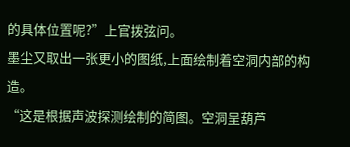的具体位置呢?”上官拨弦问。
墨尘又取出一张更小的图纸,上面绘制着空洞内部的构造。
“这是根据声波探测绘制的简图。空洞呈葫芦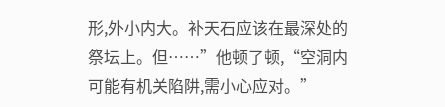形,外小内大。补天石应该在最深处的祭坛上。但……”他顿了顿,“空洞内可能有机关陷阱,需小心应对。”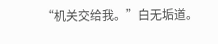“机关交给我。”白无垢道。